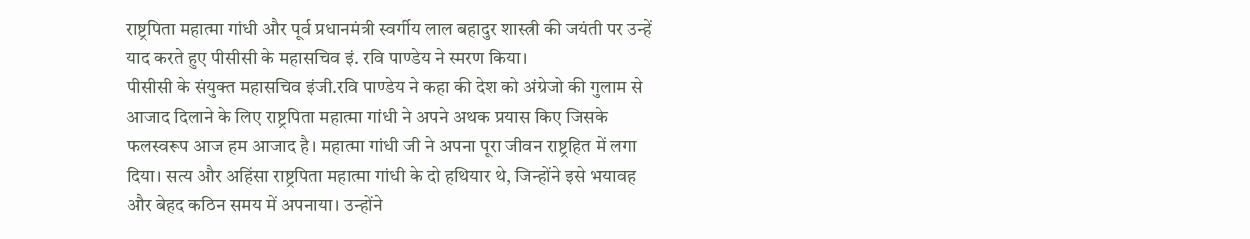राष्ट्रपिता महात्मा गांधी और पूर्व प्रधानमंत्री स्वर्गीय लाल बहादुर शास्त्री की जयंती पर उन्हें याद करते हुए पीसीसी के महासचिव इं. रवि पाण्डेय ने स्मरण किया।
पीसीसी के संयुक्त महासचिव इंजी.रवि पाण्डेय ने कहा की देश को अंग्रेजो की गुलाम से आजाद दिलाने के लिए राष्ट्रपिता महात्मा गांधी ने अपने अथक प्रयास किए जिसके फलस्वरूप आज हम आजाद है। महात्मा गांधी जी ने अपना पूरा जीवन राष्ट्रहित में लगा दिया। सत्य और अहिंसा राष्ट्रपिता महात्मा गांधी के दो हथियार थे, जिन्होंने इसे भयावह और बेहद कठिन समय में अपनाया। उन्होंने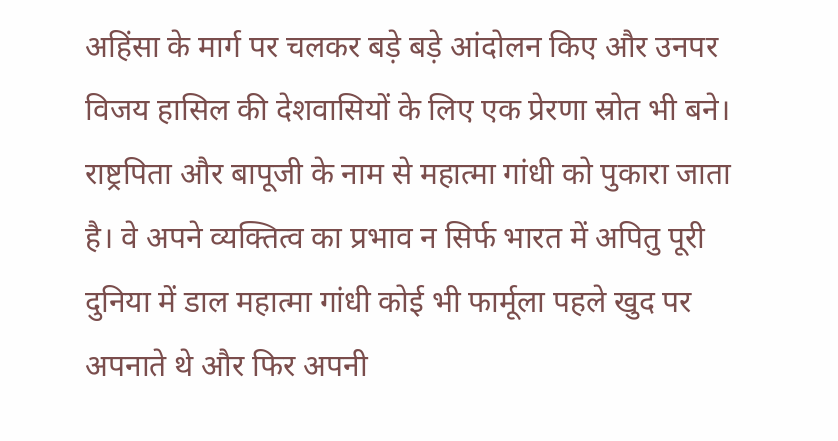अहिंसा के मार्ग पर चलकर बड़े बड़े आंदोलन किए और उनपर विजय हासिल की देशवासियों के लिए एक प्रेरणा स्रोत भी बने। राष्ट्रपिता और बापूजी के नाम से महात्मा गांधी को पुकारा जाता है। वे अपने व्यक्तित्व का प्रभाव न सिर्फ भारत में अपितु पूरी दुनिया में डाल महात्मा गांधी कोई भी फार्मूला पहले खुद पर अपनाते थे और फिर अपनी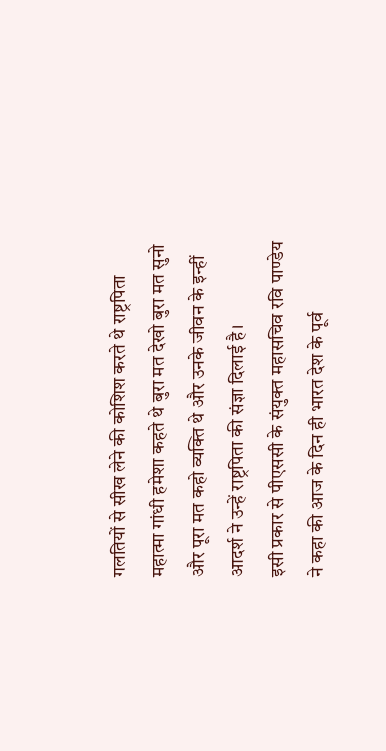गलतियों से सीख लेने की कोशिश करते थे राष्ट्रपिता महात्मा गांधी हमेशा कहते थे बुरा मत देखो बुरा मत सुनो और पूरा मत कहो व्यक्ति थे और उनके जीवन के इन्हीं आदर्श ने उन्हें राष्ट्रपिता की संज्ञा दिलाई है।
इसी प्रकार से पीएससी के संयुक्त महासचिव रवि पाण्डेय ने कहा की आज के दिन ही भारत देश के पूर्व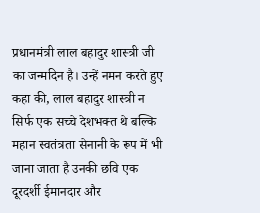प्रधानमंत्री लाल बहादुर शास्त्री जी का जन्मदिन है। उन्हें नमन करते हुए कहा की, लाल बहादुर शास्त्री न सिर्फ एक सच्चे देशभक्त थे बल्कि महान स्वतंत्रता सेनानी के रूप में भी जाना जाता है उनकी छवि एक दूरदर्शी ईमानदार और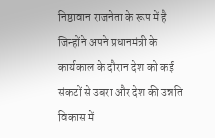निष्ठावान राजनेता के रूप में है जिन्होंने अपने प्रधानमंत्री के कार्यकाल के दौरान देश को कई संकटों से उबरा और देश की उन्नति विकास में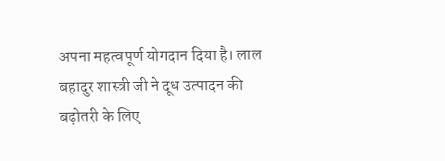अपना महत्वपूर्ण योगदान दिया है। लाल बहादुर शास्त्री जी ने दूध उत्पादन की बढ़ोतरी के लिए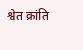श्वेत क्रांति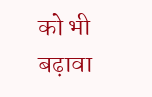को भी बढ़ावा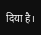दिया है।